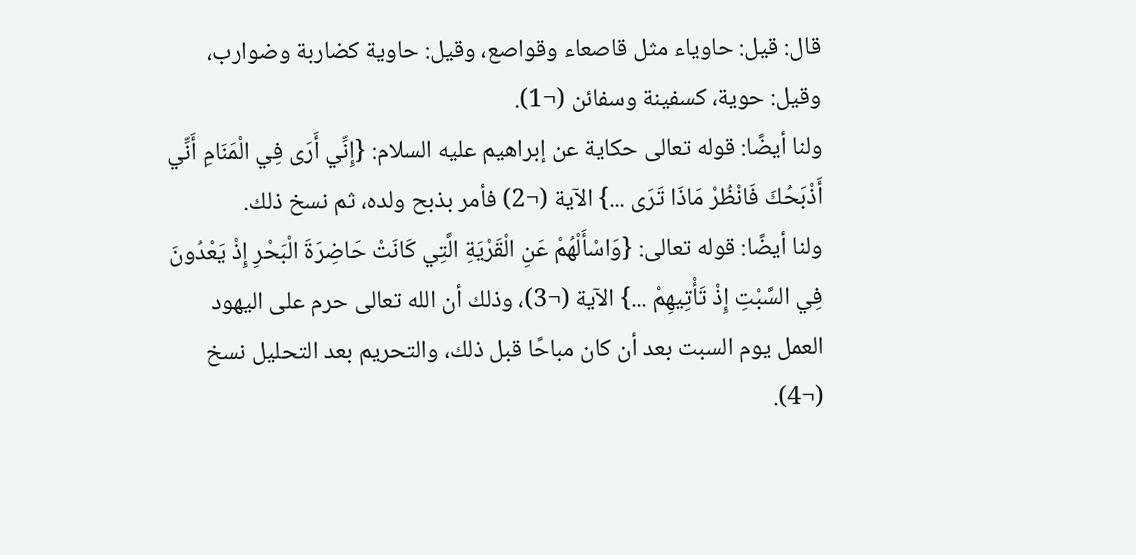قال: قيل: حاوياء مثل قاصعاء وقواصع، وقيل: حاوية كضاربة وضوارب، وقيل: حوية، كسفينة وسفائن (¬1).
ولنا أيضًا: قوله تعالى حكاية عن إبراهيم عليه السلام: {إِنِّي أَرَى فِي الْمَنَامِ أَنِّي أَذْبَحُكَ فَانْظُرْ مَاذَا تَرَى ...} الآية (¬2) فأمر بذبح ولده، ثم نسخ ذلك.
ولنا أيضًا: قوله تعالى: {وَاسْأَلْهُمْ عَنِ الْقَرْيَةِ الَّتِي كَانَتْ حَاضِرَةَ الْبَحْرِ إِذْ يَعْدُونَ فِي السَّبْتِ إِذْ تَأْتِيهِمْ ...} الآية (¬3)، وذلك أن الله تعالى حرم على اليهود العمل يوم السبت بعد أن كان مباحًا قبل ذلك، والتحريم بعد التحليل نسخ (¬4).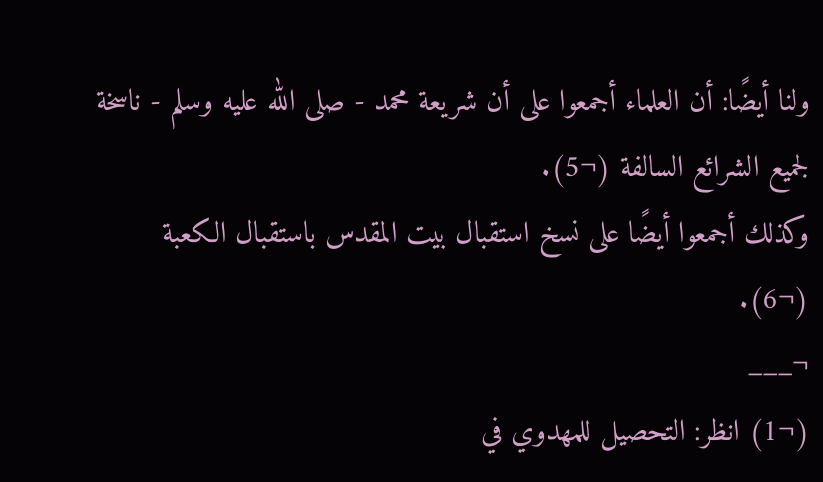ولنا أيضًا: أن العلماء أجمعوا على أن شريعة محمد - صلى الله عليه وسلم - ناسخة لجميع الشرائع السالفة (¬5).
وكذلك أجمعوا أيضًا على نسخ استقبال بيت المقدس باستقبال الكعبة (¬6).
¬___
(¬1) انظر: التحصيل للمهدوي في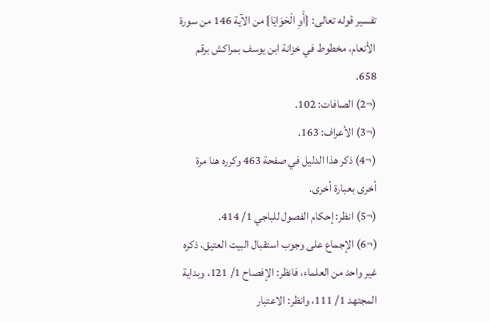تفسير قوله تعالى: {أَوِ الْحَوَايَا} من الآية 146 من سورة الأنعام، مخطوط في خزانة ابن يوسف بمراكش برقم 658.
(¬2) الصافات: 102.
(¬3) الأعراف: 163.
(¬4) ذكر هذا الدليل في صفحة 463 وكرره هنا مرة أخرى بعبارة أخرى.
(¬5) انظر: إحكام الفصول للباجي 1/ 414.
(¬6) الإجماع على وجوب استقبال البيت العتيق، ذكره غير واحد من العلماء، فانظر: الإفصاح 1/ 121، وبداية المجتهد 1/ 111، وانظر: الاعتبار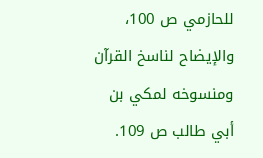للحازمي ص 100، والإيضاح لناسخ القرآن ومنسوخه لمكي بن أبي طالب ص 109.